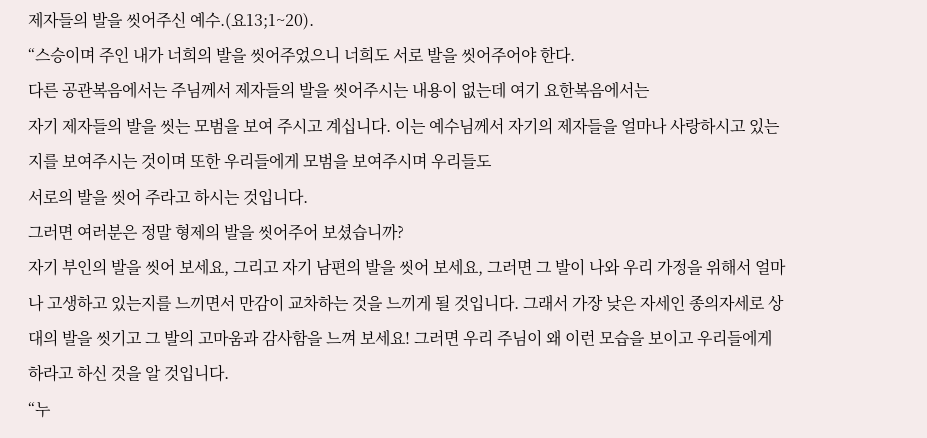제자들의 발을 씻어주신 예수.(요13;1~20).
“스승이며 주인 내가 너희의 발을 씻어주었으니 너희도 서로 발을 씻어주어야 한다.
다른 공관복음에서는 주님께서 제자들의 발을 씻어주시는 내용이 없는데 여기 요한복음에서는
자기 제자들의 발을 씻는 모범을 보여 주시고 계십니다. 이는 예수님께서 자기의 제자들을 얼마나 사랑하시고 있는지를 보여주시는 것이며 또한 우리들에게 모범을 보여주시며 우리들도
서로의 발을 씻어 주라고 하시는 것입니다.
그러면 여러분은 정말 형제의 발을 씻어주어 보셨습니까?
자기 부인의 발을 씻어 보세요, 그리고 자기 남편의 발을 씻어 보세요, 그러면 그 발이 나와 우리 가정을 위해서 얼마나 고생하고 있는지를 느끼면서 만감이 교차하는 것을 느끼게 될 것입니다. 그래서 가장 낮은 자세인 종의자세로 상대의 발을 씻기고 그 발의 고마움과 감사함을 느껴 보세요! 그러면 우리 주님이 왜 이런 모습을 보이고 우리들에게 하라고 하신 것을 알 것입니다.
“누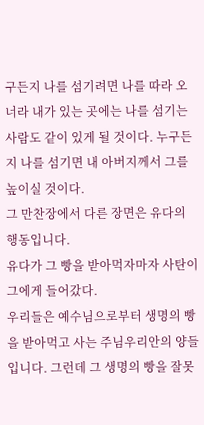구든지 나를 섬기려면 나를 따라 오너라 내가 있는 곳에는 나를 섬기는 사람도 같이 있게 될 것이다. 누구든지 나를 섬기면 내 아버지께서 그를 높이실 것이다.
그 만찬장에서 다른 장면은 유다의 행동입니다.
유다가 그 빵을 받아먹자마자 사탄이 그에게 들어갔다.
우리들은 예수님으로부터 생명의 빵을 받아먹고 사는 주님우리안의 양들입니다. 그런데 그 생명의 빵을 잘못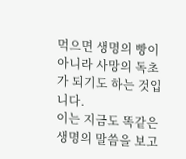먹으면 생명의 빵이 아니라 사망의 독초가 되기도 하는 것입니다.
이는 지금도 똑같은 생명의 말씀을 보고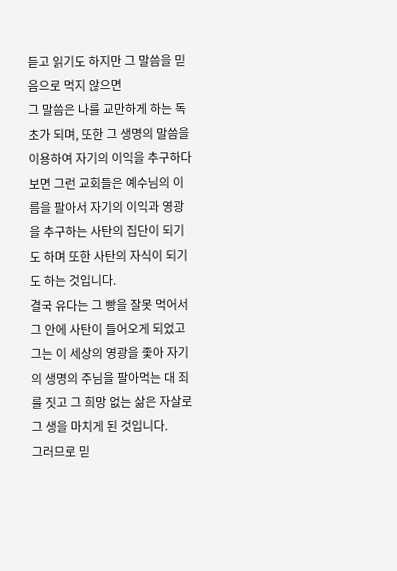듣고 읽기도 하지만 그 말씀을 믿음으로 먹지 않으면
그 말씀은 나를 교만하게 하는 독초가 되며, 또한 그 생명의 말씀을 이용하여 자기의 이익을 추구하다보면 그런 교회들은 예수님의 이름을 팔아서 자기의 이익과 영광을 추구하는 사탄의 집단이 되기도 하며 또한 사탄의 자식이 되기도 하는 것입니다.
결국 유다는 그 빵을 잘못 먹어서 그 안에 사탄이 들어오게 되었고 그는 이 세상의 영광을 좇아 자기의 생명의 주님을 팔아먹는 대 죄를 짓고 그 희망 없는 삶은 자살로 그 생을 마치게 된 것입니다.
그러므로 믿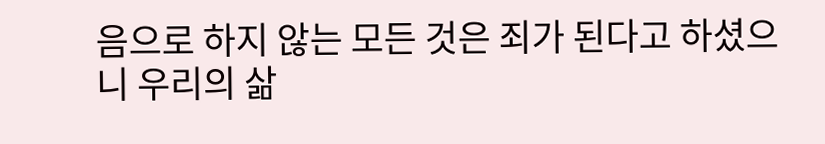음으로 하지 않는 모든 것은 죄가 된다고 하셨으니 우리의 삶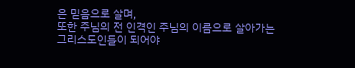은 믿음으로 살며,
또한 주님의 전 인격인 주님의 이름으로 살아가는 그리스도인들이 되어야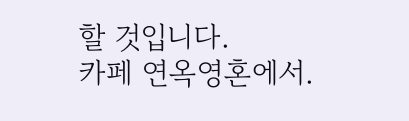할 것입니다.
카페 연옥영혼에서.